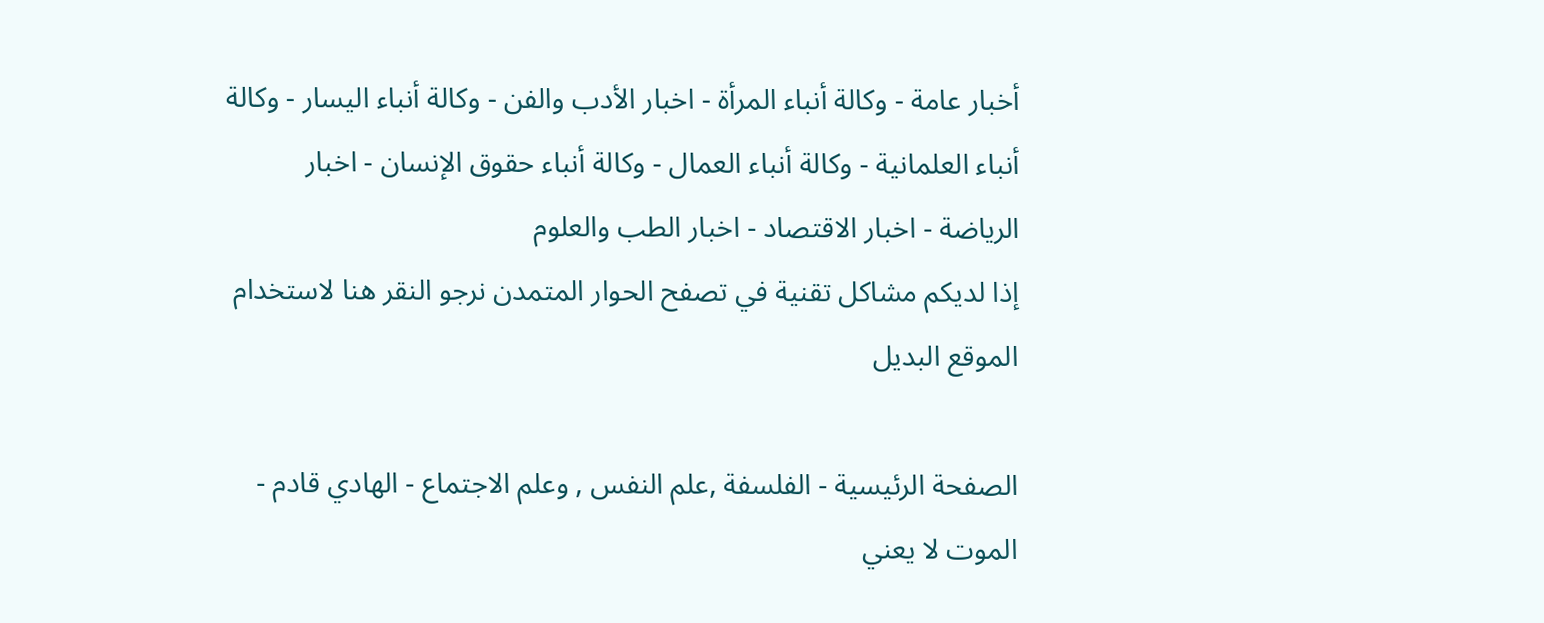أخبار عامة - وكالة أنباء المرأة - اخبار الأدب والفن - وكالة أنباء اليسار - وكالة أنباء العلمانية - وكالة أنباء العمال - وكالة أنباء حقوق الإنسان - اخبار الرياضة - اخبار الاقتصاد - اخبار الطب والعلوم
إذا لديكم مشاكل تقنية في تصفح الحوار المتمدن نرجو النقر هنا لاستخدام الموقع البديل

الصفحة الرئيسية - الفلسفة ,علم النفس , وعلم الاجتماع - الهادي قادم - الموت لا يعني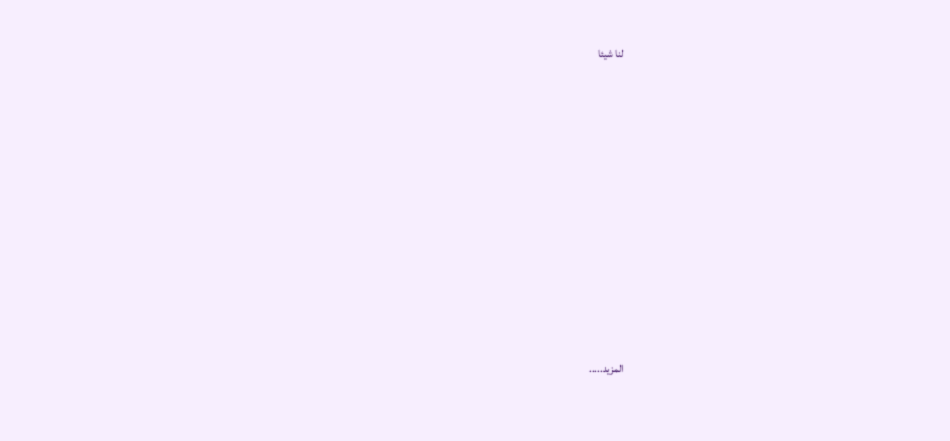لنا شيئا














المزيد.....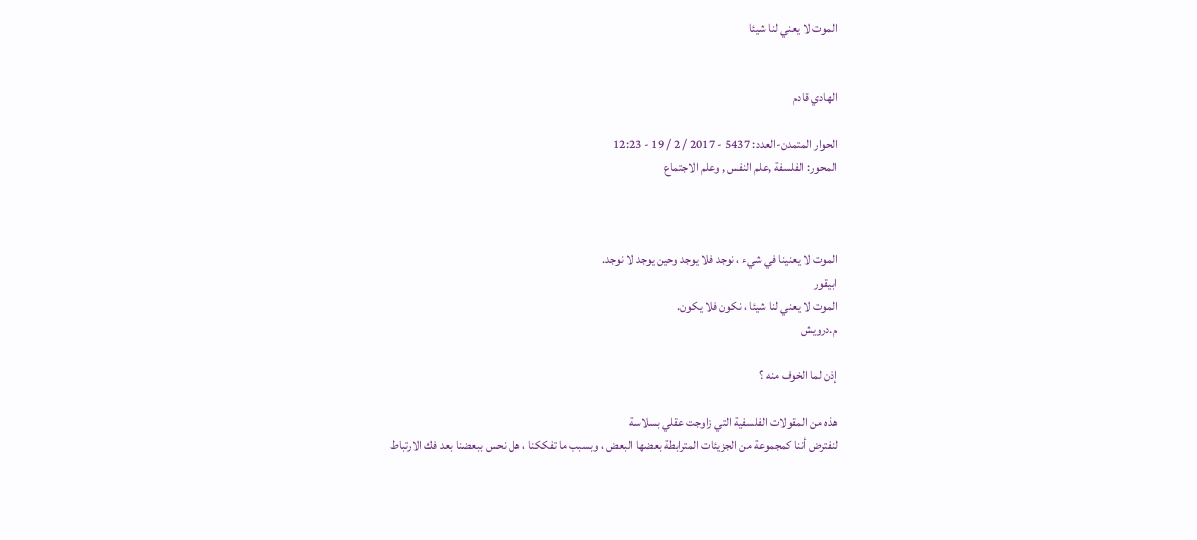الموت لا يعني لنا شيئا


الهادي قادم

الحوار المتمدن-العدد: 5437 - 2017 / 2 / 19 - 12:23
المحور: الفلسفة ,علم النفس , وعلم الاجتماع



الموت لا يعنينا في شيء ، نوجد فلا يوجد وحين يوجد لا نوجد.
ابيقور
الموت لا يعني لنا شيئا ، نكون فلا يكون.
م.درويش

إذن لما الخوف منه ؟

هذه من المقولات الفلسفية التي زاوجت عقلي بسلاسة
لنفترض أننا كمجموعة من الجزيئات المترابطة بعضها البعض ، وبسبب ما تفككنا ، هل نحس ببعضنا بعد فك الارتباط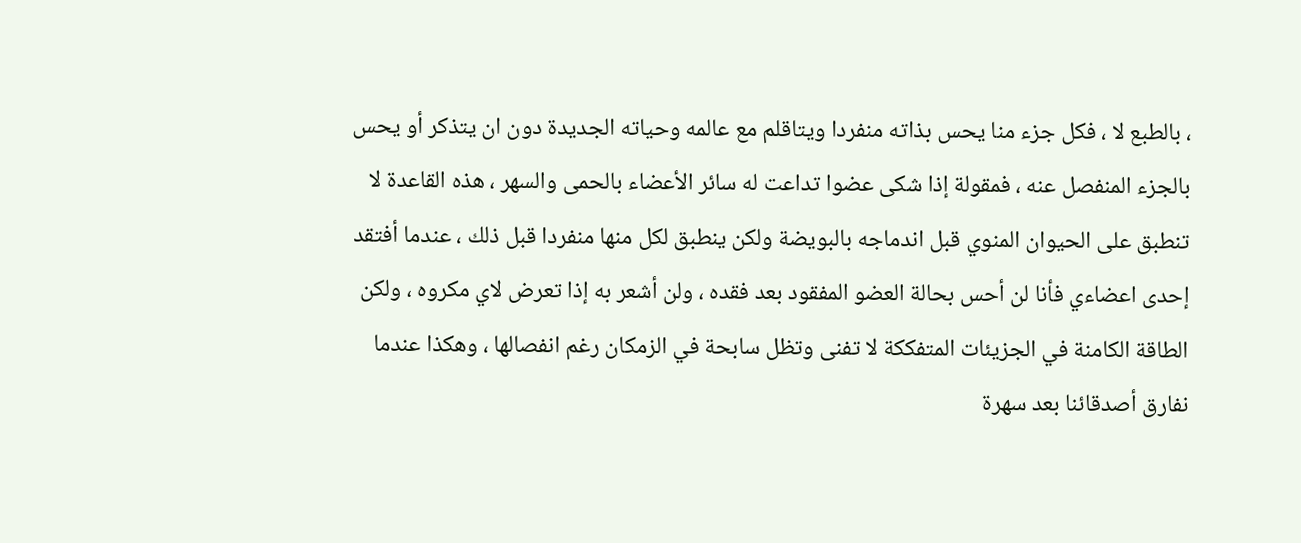، بالطبع لا ، فكل جزء منا يحس بذاته منفردا ويتاقلم مع عالمه وحياته الجديدة دون ان يتذكر أو يحس بالجزء المنفصل عنه ، فمقولة إذا شكى عضوا تداعت له سائر الأعضاء بالحمى والسهر ، هذه القاعدة لا تنطبق على الحيوان المنوي قبل اندماجه بالبويضة ولكن ينطبق لكل منها منفردا قبل ذلك ، عندما أفتقد إحدى اعضاءي فأنا لن أحس بحالة العضو المفقود بعد فقده ، ولن أشعر به إذا تعرض لاي مكروه ، ولكن الطاقة الكامنة في الجزيئات المتفككة لا تفنى وتظل سابحة في الزمكان رغم انفصالها ، وهكذا عندما نفارق أصدقائنا بعد سهرة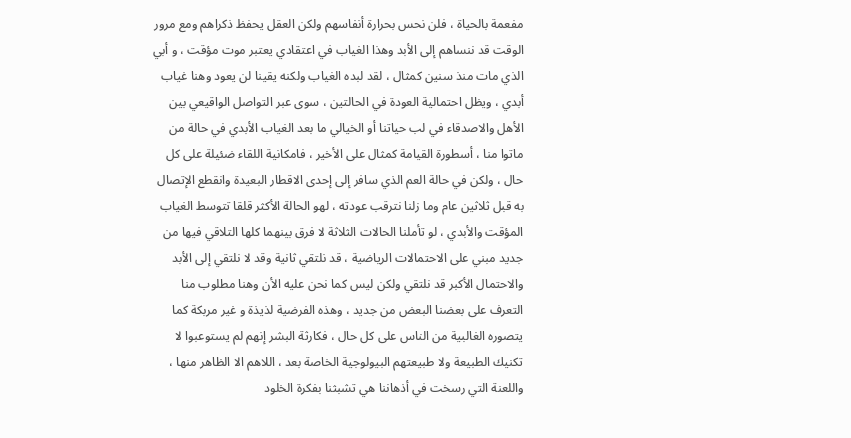مفعمة بالحياة ، فلن نحس بحرارة أنفاسهم ولكن العقل يحفظ ذكراهم ومع مرور الوقت قد ننساهم إلى الأبد وهذا الغياب في اعتقادي يعتبر موت مؤقت ، و أبي الذي مات منذ سنين كمثال ، لقد لبده الغياب ولكنه يقينا لن يعود وهنا غياب أبدي ، ويظل احتمالية العودة في الحالتين ، سوى عبر التواصل الواقيعي بين الأهل والاصدقاء في لب حياتنا أو الخيالي ما بعد الغياب الأبدي في حالة من ماتوا منا ، أسطورة القيامة كمثال على الأخير ، فامكانية اللقاء ضئيلة على كل حال ، ولكن في حالة العم الذي سافر إلى إحدى الاقطار البعيدة وانقطع الإتصال به قبل ثلاثين عام وما زلنا نترقب عودته ، لهو الحالة الأكثر قلقا تتوسط الغياب المؤقت والأبدي ، لو تأملنا الحالات الثلاثة لا فرق بينهما كلها التلاقي فيها من جديد مبني على الاحتمالات الرياضية ، قد نلتقي ثانية وقد لا نلتقي إلى الأبد والاحتمال الأكبر قد نلتقي ولكن ليس كما نحن عليه الأن وهنا مطلوب منا التعرف على بعضنا البعض من جديد ، وهذه الفرضية لذيذة و غير مربكة كما يتصوره الغالبية من الناس على كل حال ، فكارثة البشر إنهم لم يستوعبوا لا تكنيك الطبيعة ولا طبيعتهم البيولوجية الخاصة بعد ، اللاهم الا الظاهر منها ، واللعنة التي رسخت في أذهاننا هي تشبثنا بفكرة الخلود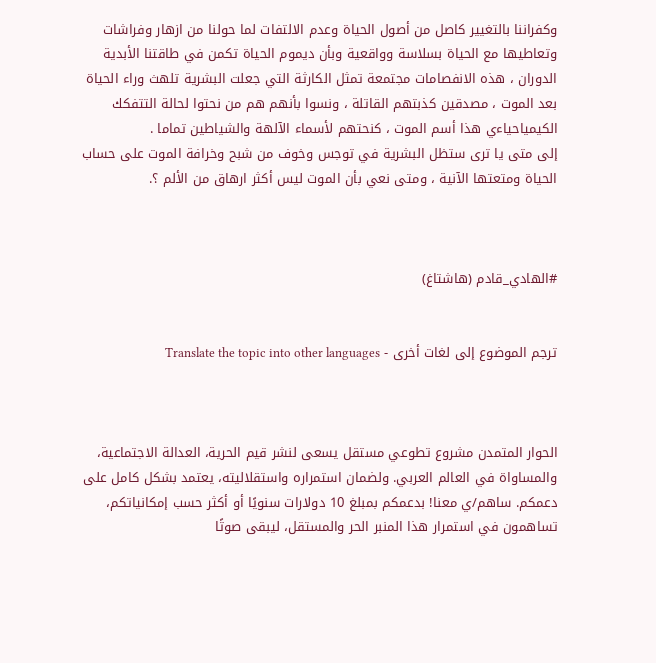وكفراننا بالتغيير كاصل من أصول الحياة وعدم الالتفات لما حولنا من ازهار وفراشات وتعاطيها مع الحياة بسلاسة وواقعية وبأن ديموم الحياة تكمن في طاقتنا الأبدية الدوران ، هذه الانفصامات مجتمعة تمثل الكارثة التي جعلت البشرية تلهث وراء الحياة بعد الموت ، مصدقين كذبتهم القاتلة ، ونسوا بأنهم هم من نحتوا لحالة التتفكك الكيمياحياءي هذا أسم الموت ، كنحتهم لأسماء الآلهة والشياطين تماما .
إلى متى يا ترى ستظل البشرية في توجس وخوف من شبح وخرافة الموت على حساب الحياة ومتعتها الآنية ، ومتى نعي بأن الموت ليس أكثر ارهاق من الألم ؟.



#الهادي_قادم (هاشتاغ)


ترجم الموضوع إلى لغات أخرى - Translate the topic into other languages



الحوار المتمدن مشروع تطوعي مستقل يسعى لنشر قيم الحرية، العدالة الاجتماعية، والمساواة في العالم العربي. ولضمان استمراره واستقلاليته، يعتمد بشكل كامل على دعمكم. ساهم/ي معنا! بدعمكم بمبلغ 10 دولارات سنويًا أو أكثر حسب إمكانياتكم، تساهمون في استمرار هذا المنبر الحر والمستقل، ليبقى صوتًا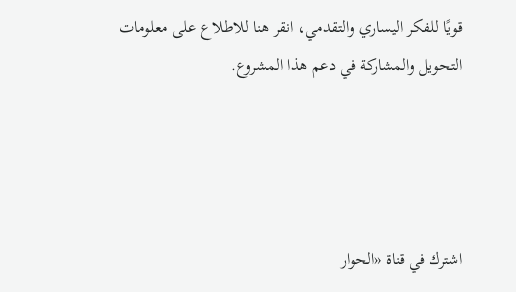قويًا للفكر اليساري والتقدمي، انقر هنا للاطلاع على معلومات التحويل والمشاركة في دعم هذا المشروع.




اشترك في قناة «الحوار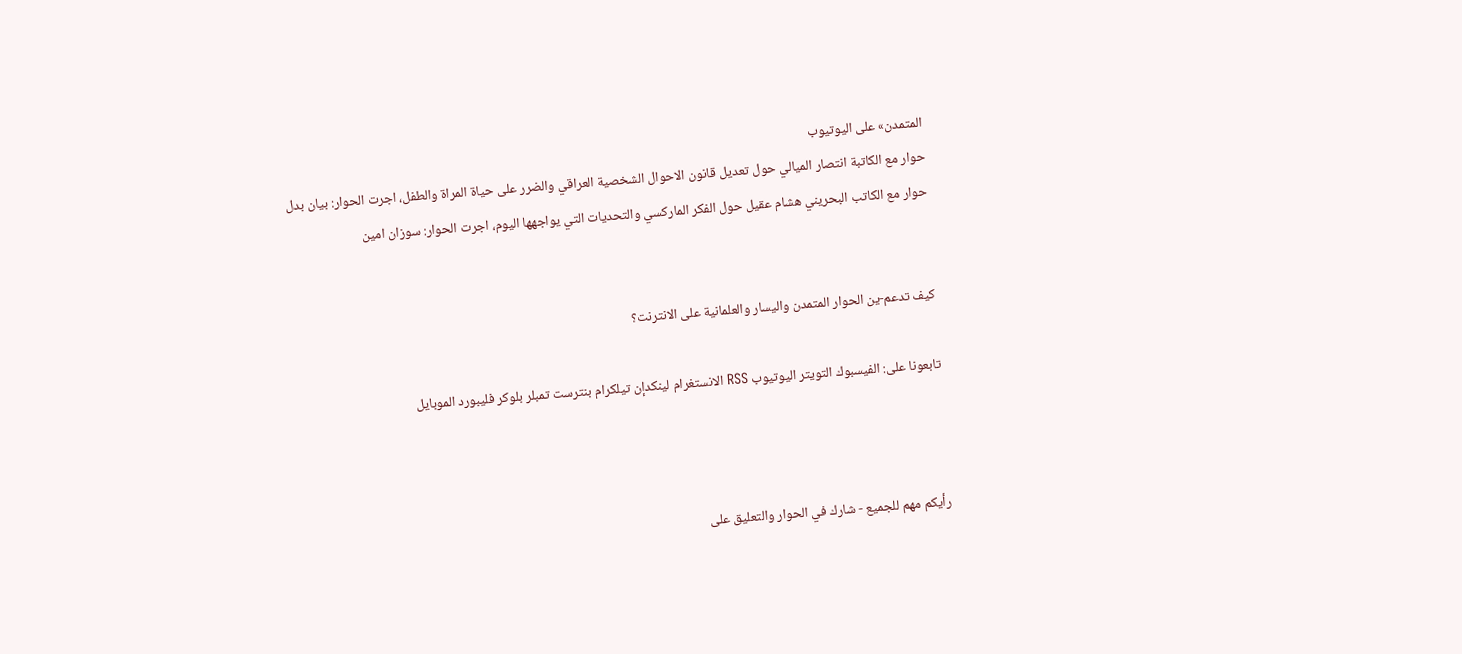المتمدن» على اليوتيوب
حوار مع الكاتبة انتصار الميالي حول تعديل قانون الاحوال الشخصية العراقي والضرر على حياة المراة والطفل، اجرت الحوار: بيان بدل
حوار مع الكاتب البحريني هشام عقيل حول الفكر الماركسي والتحديات التي يواجهها اليوم، اجرت الحوار: سوزان امين


كيف تدعم-ين الحوار المتمدن واليسار والعلمانية على الانترنت؟

تابعونا على: الفيسبوك التويتر اليوتيوب RSS الانستغرام لينكدإن تيلكرام بنترست تمبلر بلوكر فليبورد الموبايل



رأيكم مهم للجميع - شارك في الحوار والتعليق على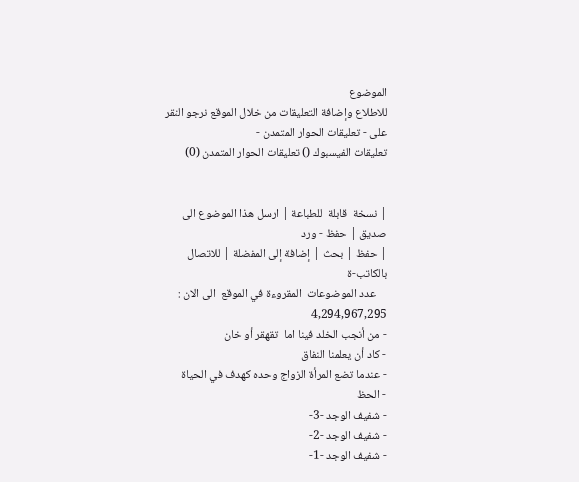الموضوع
للاطلاع وإضافة التعليقات من خلال الموقع نرجو النقر على - تعليقات الحوار المتمدن -
تعليقات الفيسبوك () تعليقات الحوار المتمدن (0)


| نسخة  قابلة  للطباعة | ارسل هذا الموضوع الى صديق | حفظ - ورد
| حفظ | بحث | إضافة إلى المفضلة | للاتصال بالكاتب-ة
    عدد الموضوعات  المقروءة في الموقع  الى الان : 4,294,967,295
- من أنجب الخلد فينا اما  تقهقر أو خان
- كاد أن يعلمنا النفاق
- عندما تضع المرأة الزواج وحده كهدف في الحياة
- الحظ
- شفيف الوجد -3-
- شفيف الوجد -2-
- شفيف الوجد -1-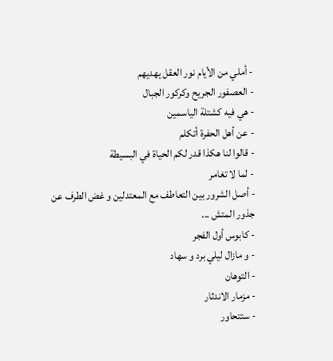- أملي من الأيام نور العقل يهديهم
- العصفور الجريح وكركور الجبال
- هي فيه كشتلة الياسمين
- عن أهل الحفرة أتكلم
- قالوا لنا هكذا قدر لكم الحياة في البسيطة
- لما لا تغامر
- أصل الشرور بين التعاطف مع المعتدلين و غض الطرف عن جذور المتش ...
- كابوس أول الفجر
- و مازال ليلي برد و سهاد
- التوهان
- مزمار الاندثار
- ستتحاور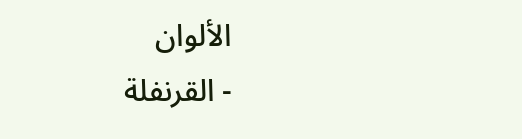الألوان
- القرنفلة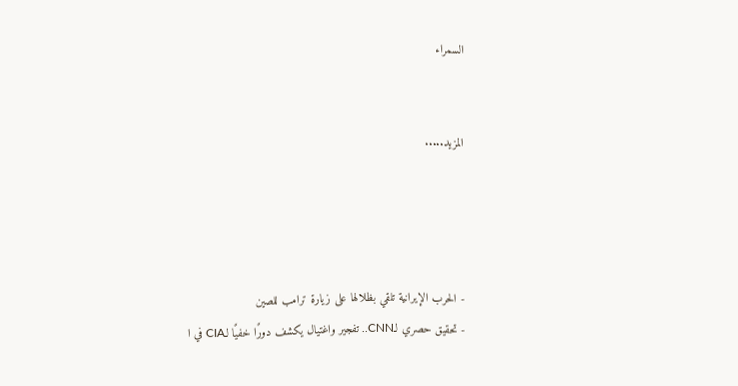السمراء


المزيد.....




- الحرب الإيرانية تلقي بظلالها على زيارة ترامب للصين
- تحقيق حصري لـCNN.. تفجير واغتيال يكشف دورًا خفيًا لـCIA في ا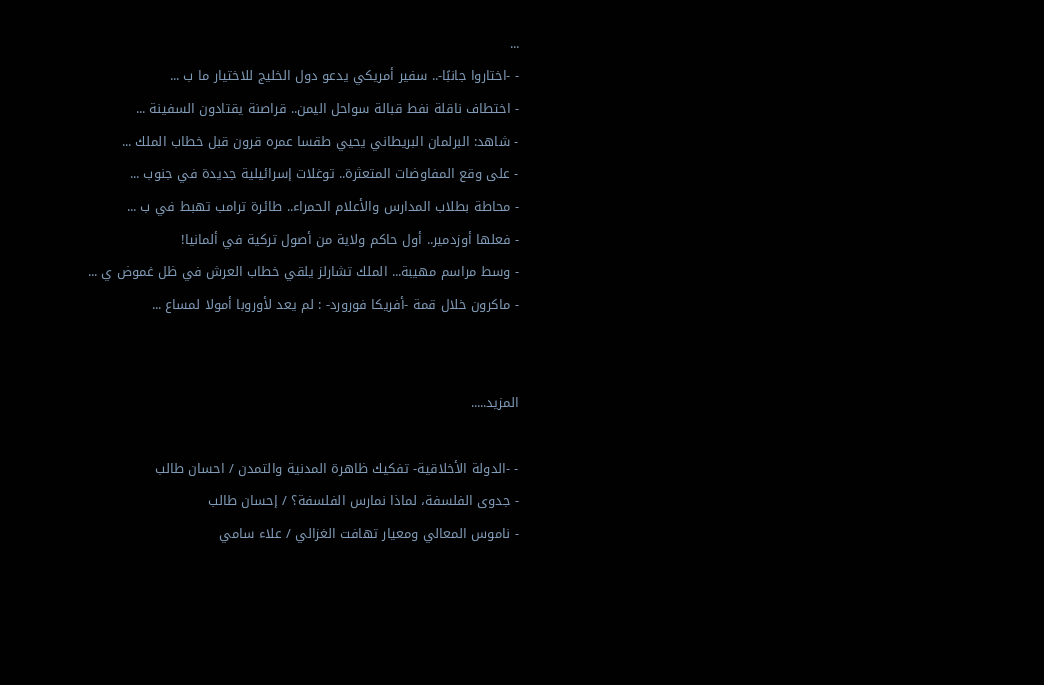...
- -اختاروا جانبًا-.. سفير أمريكي يدعو دول الخليج للاختيار ما ب ...
- اختطاف ناقلة نفط قبالة سواحل اليمن.. قراصنة يقتادون السفينة ...
- شاهد: البرلمان البريطاني يحيي طقسا عمره قرون قبل خطاب الملك ...
- على وقع المفاوضات المتعثرة.. توغلات إسرائيلية جديدة في جنوب ...
- محاطة بطلاب المدارس والأعلام الحمراء.. طائرة ترامب تهبط في ب ...
- فعلها أوزدمير.. أول حاكم ولاية من أصول تركية في ألمانيا!
- وسط مراسم مهيبة... الملك تشارلز يلقي خطاب العرش في ظل غموض ي ...
- ماكرون خلال قمة -أفريكا فورورد- : لم يعد لأوروبا أمولا لمساع ...


المزيد.....

- -الدولة الأخلاقية- تفكيك ظاهرة المدنية والتمدن / احسان طالب
- جدوى الفلسفة، لماذا نمارس الفلسفة؟ / إحسان طالب
- ناموس المعالي ومعيار تهافت الغزالي / علاء سامي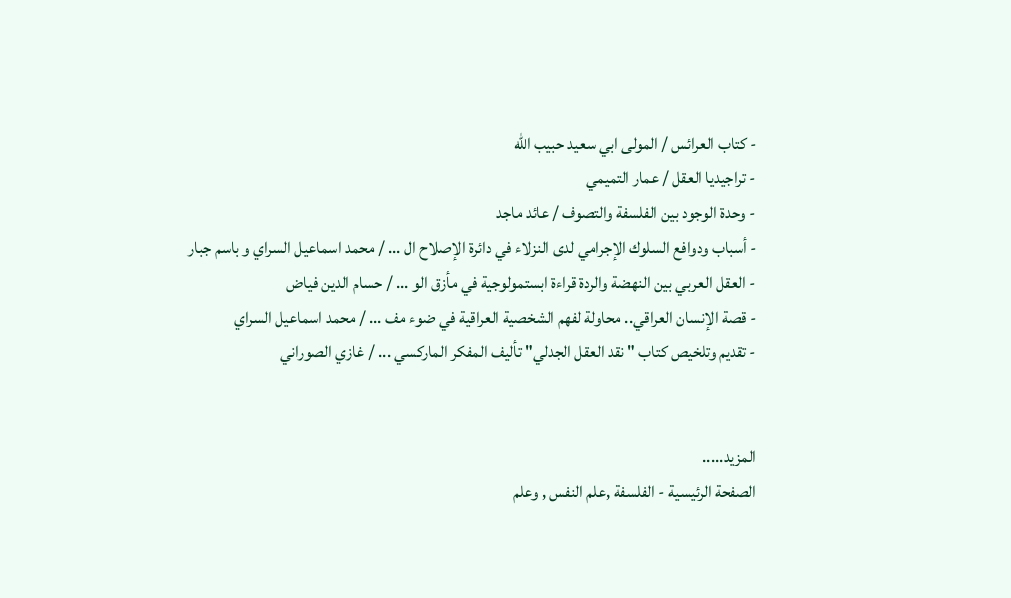- كتاب العرائس / المولى ابي سعيد حبيب الله
- تراجيديا العقل / عمار التميمي
- وحدة الوجود بين الفلسفة والتصوف / عائد ماجد
- أسباب ودوافع السلوك الإجرامي لدى النزلاء في دائرة الإصلاح ال ... / محمد اسماعيل السراي و باسم جبار
- العقل العربي بين النهضة والردة قراءة ابستمولوجية في مأزق الو ... / حسام الدين فياض
- قصة الإنسان العراقي.. محاولة لفهم الشخصية العراقية في ضوء مف ... / محمد اسماعيل السراي
- تقديم وتلخيص كتاب " نقد العقل الجدلي" تأليف المفكر الماركسي ... / غازي الصوراني


المزيد.....
الصفحة الرئيسية - الفلسفة ,علم النفس , وعلم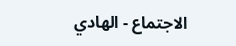الاجتماع - الهادي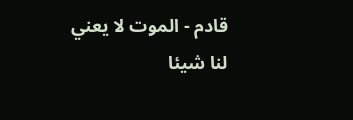قادم - الموت لا يعني لنا شيئا